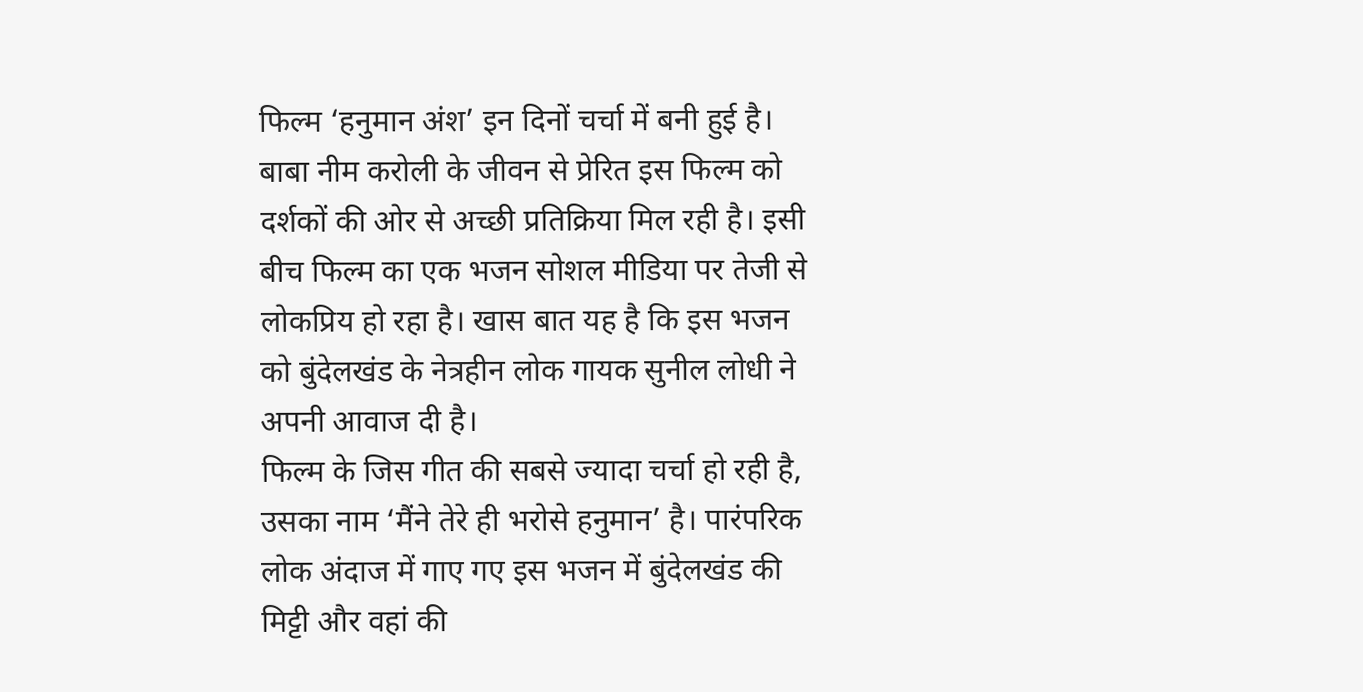फिल्म ‘हनुमान अंश’ इन दिनों चर्चा में बनी हुई है। बाबा नीम करोली के जीवन से प्रेरित इस फिल्म को दर्शकों की ओर से अच्छी प्रतिक्रिया मिल रही है। इसी बीच फिल्म का एक भजन सोशल मीडिया पर तेजी से लोकप्रिय हो रहा है। खास बात यह है कि इस भजन को बुंदेलखंड के नेत्रहीन लोक गायक सुनील लोधी ने अपनी आवाज दी है।
फिल्म के जिस गीत की सबसे ज्यादा चर्चा हो रही है, उसका नाम ‘मैंने तेरे ही भरोसे हनुमान’ है। पारंपरिक लोक अंदाज में गाए गए इस भजन में बुंदेलखंड की मिट्टी और वहां की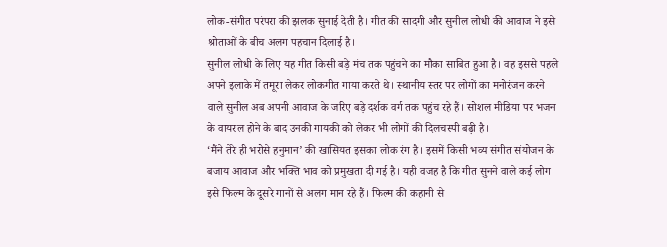लोक-संगीत परंपरा की झलक सुनाई देती है। गीत की सादगी और सुनील लोधी की आवाज ने इसे श्रोताओं के बीच अलग पहचान दिलाई है।
सुनील लोधी के लिए यह गीत किसी बड़े मंच तक पहुंचने का मौका साबित हुआ है। वह इससे पहले अपने इलाके में तमूरा लेकर लोकगीत गाया करते थे। स्थानीय स्तर पर लोगों का मनोरंजन करने वाले सुनील अब अपनी आवाज के जरिए बड़े दर्शक वर्ग तक पहुंच रहे हैं। सोशल मीडिया पर भजन के वायरल होने के बाद उनकी गायकी को लेकर भी लोगों की दिलचस्पी बढ़ी है।
‘मैंने तेरे ही भरोसे हनुमान’ की खासियत इसका लोक रंग है। इसमें किसी भव्य संगीत संयोजन के बजाय आवाज और भक्ति भाव को प्रमुखता दी गई है। यही वजह है कि गीत सुनने वाले कई लोग इसे फिल्म के दूसरे गानों से अलग मान रहे हैं। फिल्म की कहानी से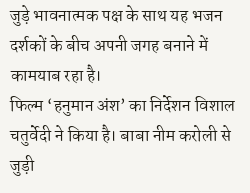जुड़े भावनात्मक पक्ष के साथ यह भजन दर्शकों के बीच अपनी जगह बनाने में कामयाब रहा है।
फिल्म ‘हनुमान अंश’ का निर्देशन विशाल चतुर्वेदी ने किया है। बाबा नीम करोली से जुड़ी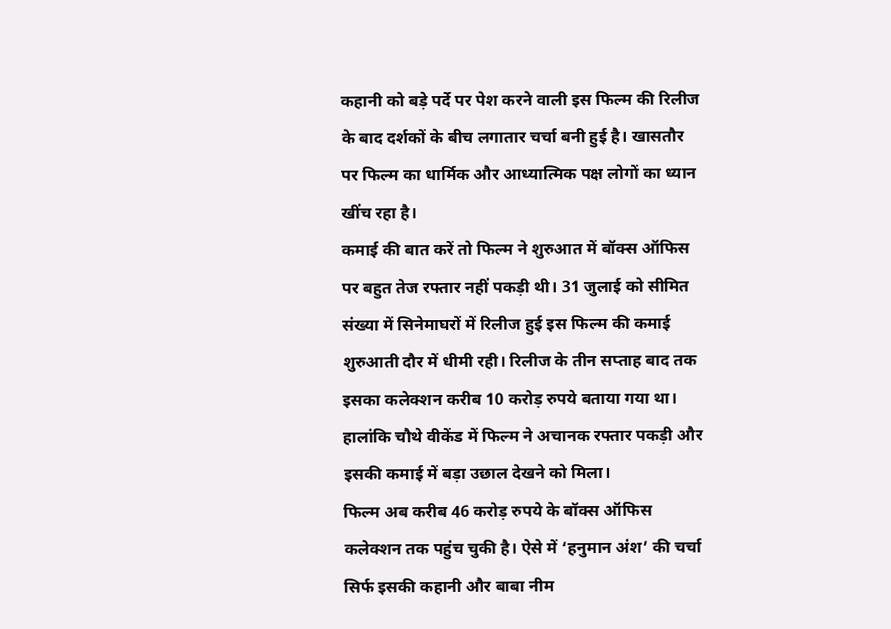कहानी को बड़े पर्दे पर पेश करने वाली इस फिल्म की रिलीज के बाद दर्शकों के बीच लगातार चर्चा बनी हुई है। खासतौर पर फिल्म का धार्मिक और आध्यात्मिक पक्ष लोगों का ध्यान खींच रहा है।
कमाई की बात करें तो फिल्म ने शुरुआत में बॉक्स ऑफिस पर बहुत तेज रफ्तार नहीं पकड़ी थी। 31 जुलाई को सीमित संख्या में सिनेमाघरों में रिलीज हुई इस फिल्म की कमाई शुरुआती दौर में धीमी रही। रिलीज के तीन सप्ताह बाद तक इसका कलेक्शन करीब 10 करोड़ रुपये बताया गया था। हालांकि चौथे वीकेंड में फिल्म ने अचानक रफ्तार पकड़ी और इसकी कमाई में बड़ा उछाल देखने को मिला।
फिल्म अब करीब 46 करोड़ रुपये के बॉक्स ऑफिस कलेक्शन तक पहुंच चुकी है। ऐसे में ‘हनुमान अंश’ की चर्चा सिर्फ इसकी कहानी और बाबा नीम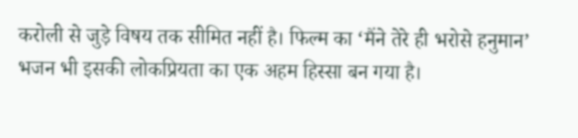करोली से जुड़े विषय तक सीमित नहीं है। फिल्म का ‘मैंने तेरे ही भरोसे हनुमान’ भजन भी इसकी लोकप्रियता का एक अहम हिस्सा बन गया है।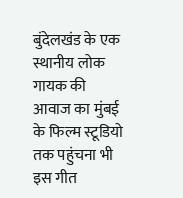बुंदेलखंड के एक स्थानीय लोक गायक की आवाज का मुंबई के फिल्म स्टूडियो तक पहुंचना भी इस गीत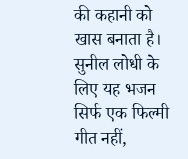की कहानी को खास बनाता है। सुनील लोधी के लिए यह भजन सिर्फ एक फिल्मी गीत नहीं,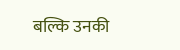बल्कि उनकी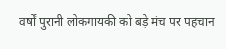वर्षों पुरानी लोकगायकी को बड़े मंच पर पहचान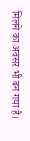मिलने का अवसर भी बन गया है।